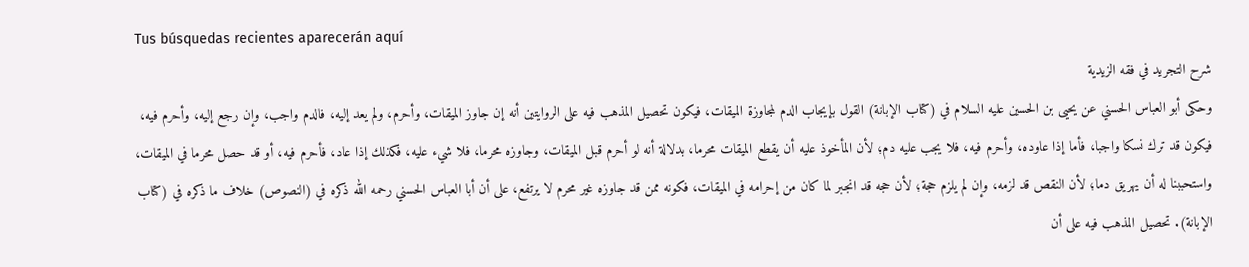Tus búsquedas recientes aparecerán aquí
شرح التجريد في فقه الزيدية
وحكى أبو العباس الحسني عن يحيى بن الحسين عليه السلام في (كتاب الإبانة) القول بإيجاب الدم لمجاوزة الميقات، فيكون تحصيل المذهب فيه على الروايتين أنه إن جاوز الميقات، وأحرم، ولم يعد إليه، فالدم واجب، وإن رجع إليه، وأحرم فيه، فيكون قد ترك نسكا واجبا، فأما إذا عاوده، وأحرم فيه، فلا يجب عليه دم؛ لأن المأخوذ عليه أن يقطع الميقات محرما، بدلالة أنه لو أحرم قبل الميقات، وجاوزه محرما، فلا شيء عليه، فكذلك إذا عاد، فأحرم فيه، أو قد حصل محرما في الميقات، واستحببنا له أن يهريق دما؛ لأن النقص قد لزمه، وإن لم يلزم حجة؛ لأن حجه قد انجبر لما كان من إحرامه في الميقات، فكونه ممن قد جاوزه غير محرم لا يرتفع، على أن أبا العباس الحسني رحمه الله ذكره في (النصوص) خلاف ما ذكره في (كتاب الإبانة). تحصيل المذهب فيه على أن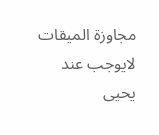مجاوزة الميقات لايوجب عند يحيى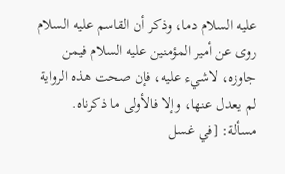عليه السلام دما، وذكر أن القاسم عليه السلام روى عن أمير المؤمنين عليه السلام فيمن جاوزه، لاشيء عليه، فإن صحت هذه الرواية لم يعدل عنها، وإلا فالأولى ما ذكرناه.
مسألة: [في غسل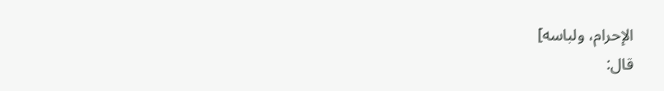الإحرام، ولباسه]
قال: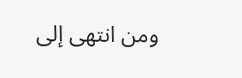ومن انتهى إلى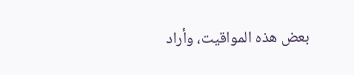بعض هذه المواقيت، وأراد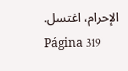الإحرام، اغتسل.
Página 319